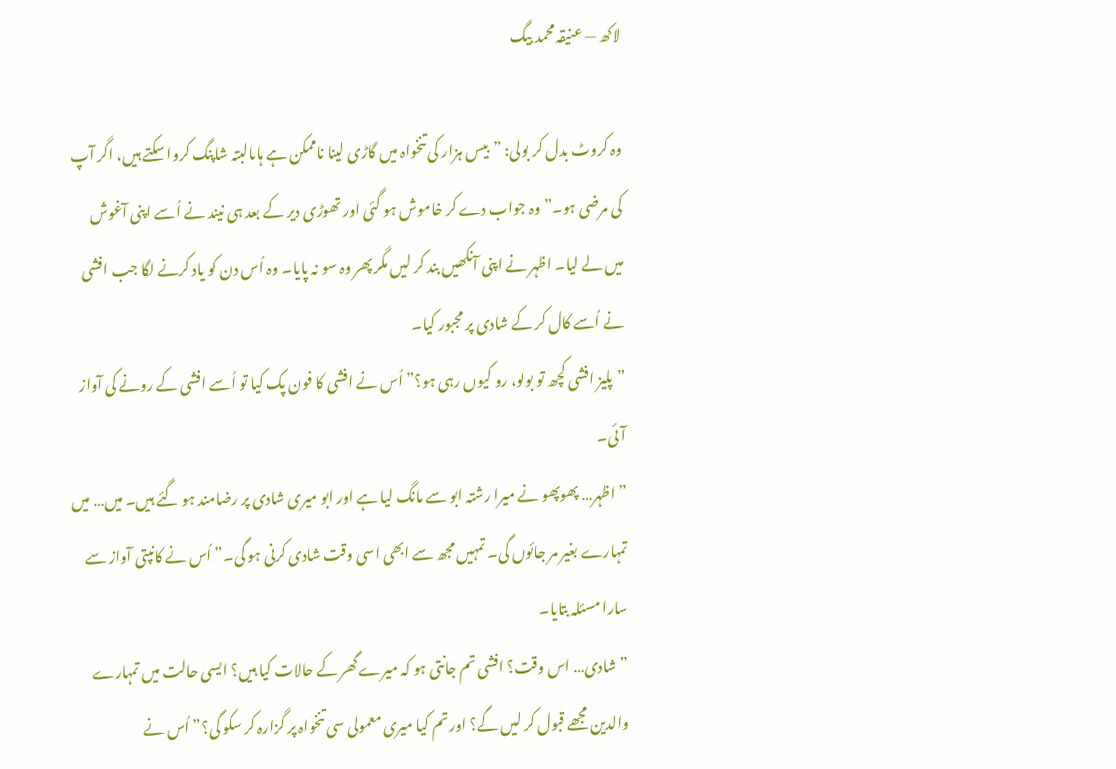لاکھ — عنیقہ محمد بیگ

وہ کروٹ بدل کر بولی: ”بیس ہزار کی تنخواہ میں گاڑی لینا ناممکن ہے ہاںالبتہ شاپنگ کروا سکتے ہیں، اگر آپ کی مرضی ہو۔” وہ جواب دے کر خاموش ہو گئی اور تھوڑی دیر کے بعد ہی نیند نے اُسے اپنی آغوش میں لے لیا۔ اظہر نے اپنی آنکھیں بند کر لیں مگر پھر وہ سو نہ پایا۔ وہ اُس دن کو یاد کرنے لگا جب افشی نے اُسے کال کر کے شادی پر مجبور کیا۔
”پلیز افشی کچھ تو بولو، رو کیوں رہی ہو؟” اُس نے افشی کا فون پک کیا تو اُسے افشی کے رونے کی آواز آئی۔
”اظہر… پھوپھو نے میرا رشتہ ابو سے مانگ لیا ہے اور ابو میری شادی پر رضامند ہو گئے ہیں۔ میں… میں تمہارے بغیر مر جائوں گی۔ تمہیں مجھ سے ابھی اسی وقت شادی کرنی ہو گی۔” اُس نے کانپتی آواز سے سارا مسئلہ بتایا۔
”شادی… اس وقت؟ افشی تم جانتی ہو کہ میرے گھر کے حالات کیا ہیں؟ ایسی حالت میں تمہارے والدین مجھے قبول کر لیں گے؟ اور تم کیا میری معمولی سی تنخواہ پر گزارہ کر سکو گی؟” اُس نے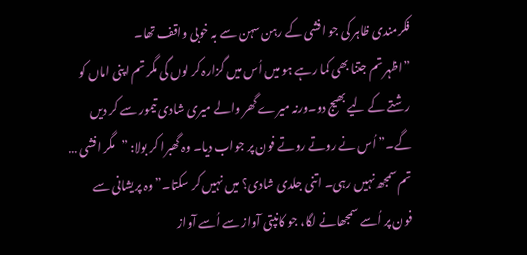فکرمندی ظاہر کی جو افشی کے رہن سہن سے بہ خوبی واقف تھا۔
”اظہر تم جتنا بھی کما رہے ہو میں اُس میں گزارہ کر لوں گی مگر تم اپنی اماں کو رشتے کے لیے بھیج دو۔ورنہ میرے گھر والے میری شادی تیمور سے کر دیں گے۔” اُس نے روتے روتے فون پر جواب دیا۔ وہ گھبرا کر بولا: ”مگر افشی … تم سمجھ نہیں رہی۔ اتنی جلدی شادی؟ میں نہیں کر سکتا۔” وہ پریشانی سے فون پر اُسے سمجھانے لگا، جو کانپتی آواز سے اُسے آواز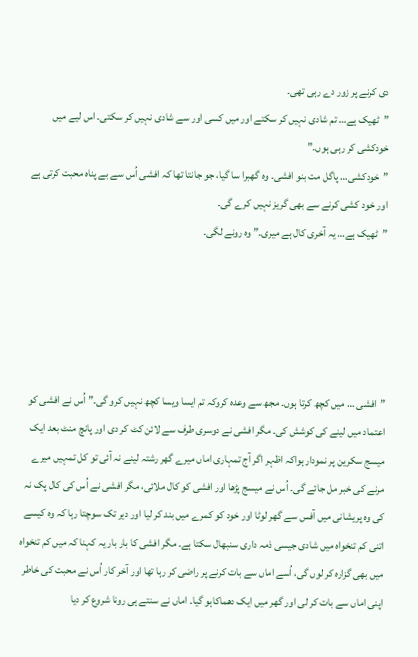دی کرنے پر زور دے رہی تھی۔
”ٹھیک ہے… تم شادی نہیں کر سکتے اور میں کسی اور سے شادی نہیں کر سکتی۔ اس لیے میں خودکشی کر رہی ہوں۔”
”خودکشی… پاگل مت بنو افشی۔ وہ گھبرا سا گیا، جو جانتا تھا کہ افشی اُس سے بے پناہ محبت کرتی ہے اور خود کشی کرنے سے بھی گریز نہیں کرے گی۔
”ٹھیک ہے… یہ آخری کال ہے میری۔” وہ رونے لگی۔





”افشی … میں کچھ کرتا ہوں۔ مجھ سے وعدہ کروکہ تم ایسا ویسا کچھ نہیں کرو گی۔” اُس نے افشی کو اعتماد میں لینے کی کوشش کی۔ مگر افشی نے دوسری طرف سے لائن کٹ کر دی اور پانچ منٹ بعد ایک میسج سکرین پر نمودار ہواکہ اظہر اگر آج تمہاری اماں میرے گھر رشتہ لینے نہ آئی تو کل تمہیں میرے مرنے کی خبر مل جائے گی۔ اُس نے میسج پڑھا اور افشی کو کال ملائی، مگر افشی نے اُس کی کال پک نہ کی وہ پریشانی میں آفس سے گھر لوٹا اور خود کو کمرے میں بند کر لیا اور دیر تک سوچتا رہا کہ وہ کیسے اتنی کم تنخواہ میں شادی جیسی ذمہ داری سنبھال سکتا ہے۔ مگر افشی کا بار بار یہ کہنا کہ میں کم تنخواہ میں بھی گزارہ کر لوں گی، اُسے اماں سے بات کرنے پر راضی کر رہا تھا اور آخر کار اُس نے محبت کی خاطر اپنی اماں سے بات کر لی اور گھر میں ایک دھماکاہو گیا۔ اماں نے سنتے ہی رونا شروع کر دیا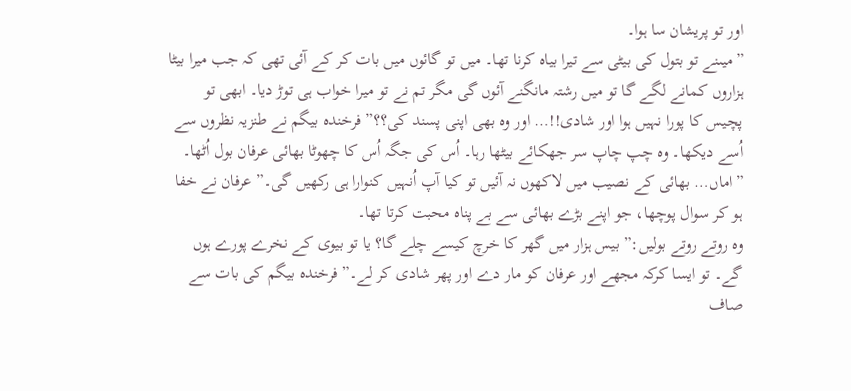اور تو پریشان سا ہوا۔
”میںنے تو بتول کی بیٹی سے تیرا بیاہ کرنا تھا۔ میں تو گائوں میں بات کر کے آئی تھی کہ جب میرا بیٹا ہزاروں کمانے لگے گا تو میں رشتہ مانگنے آئوں گی مگر تم نے تو میرا خواب ہی توڑ دیا۔ ابھی تو پچیس کا پورا نہیں ہوا اور شادی!!… اور وہ بھی اپنی پسند کی؟؟” فرخندہ بیگم نے طنزیہ نظروں سے اُسے دیکھا۔ وہ چپ چاپ سر جھکائے بیٹھا رہا۔ اُس کی جگہ اُس کا چھوٹا بھائی عرفان بول اُٹھا۔ ”اماں… بھائی کے نصیب میں لاکھوں نہ آئیں تو کیا آپ اُنہیں کنوارا ہی رکھیں گی۔” عرفان نے خفا ہو کر سوال پوچھا، جو اپنے بڑے بھائی سے بے پناہ محبت کرتا تھا۔
وہ روتے روتے بولیں:” بیس ہزار میں گھر کا خرچ کیسے چلے گا؟ یا تو بیوی کے نخرے پورے ہوں گے۔ تو ایسا کرکہ مجھے اور عرفان کو مار دے اور پھر شادی کر لے۔” فرخندہ بیگم کی بات سے صاف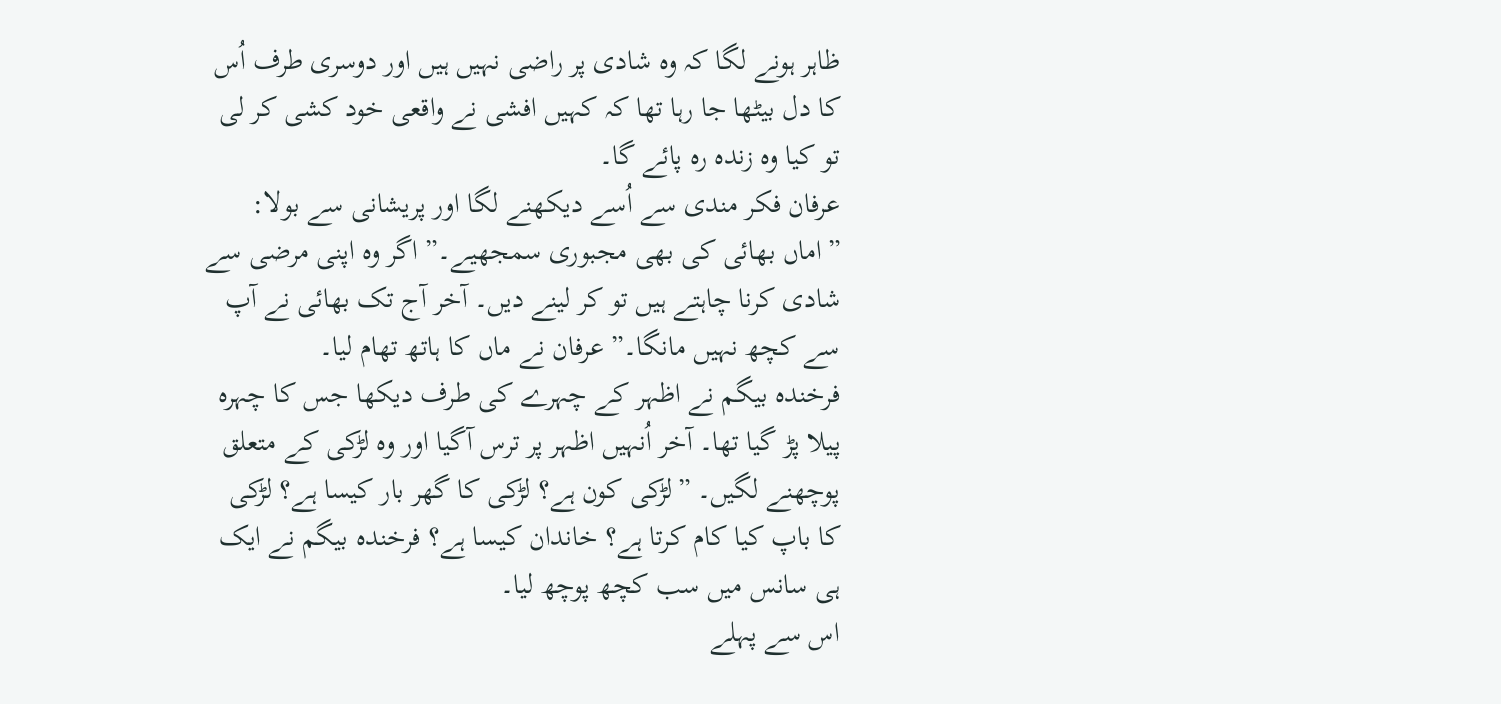ظاہر ہونے لگا کہ وہ شادی پر راضی نہیں ہیں اور دوسری طرف اُس کا دل بیٹھا جا رہا تھا کہ کہیں افشی نے واقعی خود کشی کر لی تو کیا وہ زندہ رہ پائے گا۔
عرفان فکر مندی سے اُسے دیکھنے لگا اور پریشانی سے بولا: ”اماں بھائی کی بھی مجبوری سمجھیے۔” اگر وہ اپنی مرضی سے شادی کرنا چاہتے ہیں تو کر لینے دیں۔ آخر آج تک بھائی نے آپ سے کچھ نہیں مانگا۔” عرفان نے ماں کا ہاتھ تھام لیا۔
فرخندہ بیگم نے اظہر کے چہرے کی طرف دیکھا جس کا چہرہ پیلا پڑ گیا تھا۔ آخر اُنہیں اظہر پر ترس آگیا اور وہ لڑکی کے متعلق پوچھنے لگیں۔ ”لڑکی کون ہے؟ لڑکی کا گھر بار کیسا ہے؟ لڑکی کا باپ کیا کام کرتا ہے؟ خاندان کیسا ہے؟ فرخندہ بیگم نے ایک ہی سانس میں سب کچھ پوچھ لیا۔
اس سے پہلے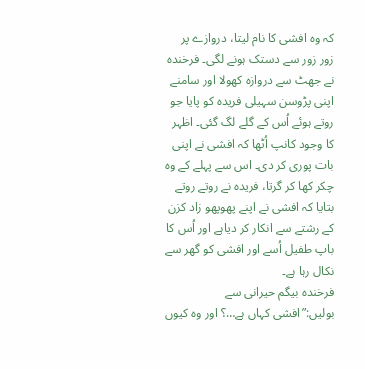کہ وہ افشی کا نام لیتا، دروازے پر زور زور سے دستک ہونے لگی۔ فرخندہ نے جھٹ سے دروازہ کھولا اور سامنے اپنی پڑوسن سہیلی فریدہ کو پایا جو روتے ہوئے اُس کے گلے لگ گئی۔ اظہر کا وجود کانپ اُٹھا کہ افشی نے اپنی بات پوری کر دی۔ اس سے پہلے کے وہ چکر کھا کر گرتا، فریدہ نے روتے روتے بتایا کہ افشی نے اپنے پھوپھو زاد کزن کے رشتے سے انکار کر دیاہے اور اُس کا باپ طفیل اُسے اور افشی کو گھر سے نکال رہا ہے۔
فرخندہ بیگم حیرانی سے بولیں:”افشی کہاں ہے…؟ اور وہ کیوں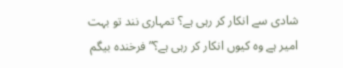شادی سے انکار کر رہی ہے؟ تمہاری نند تو بہت امیر ہے وہ کیوں انکار کر رہی ہے؟” فرخندہ بیگم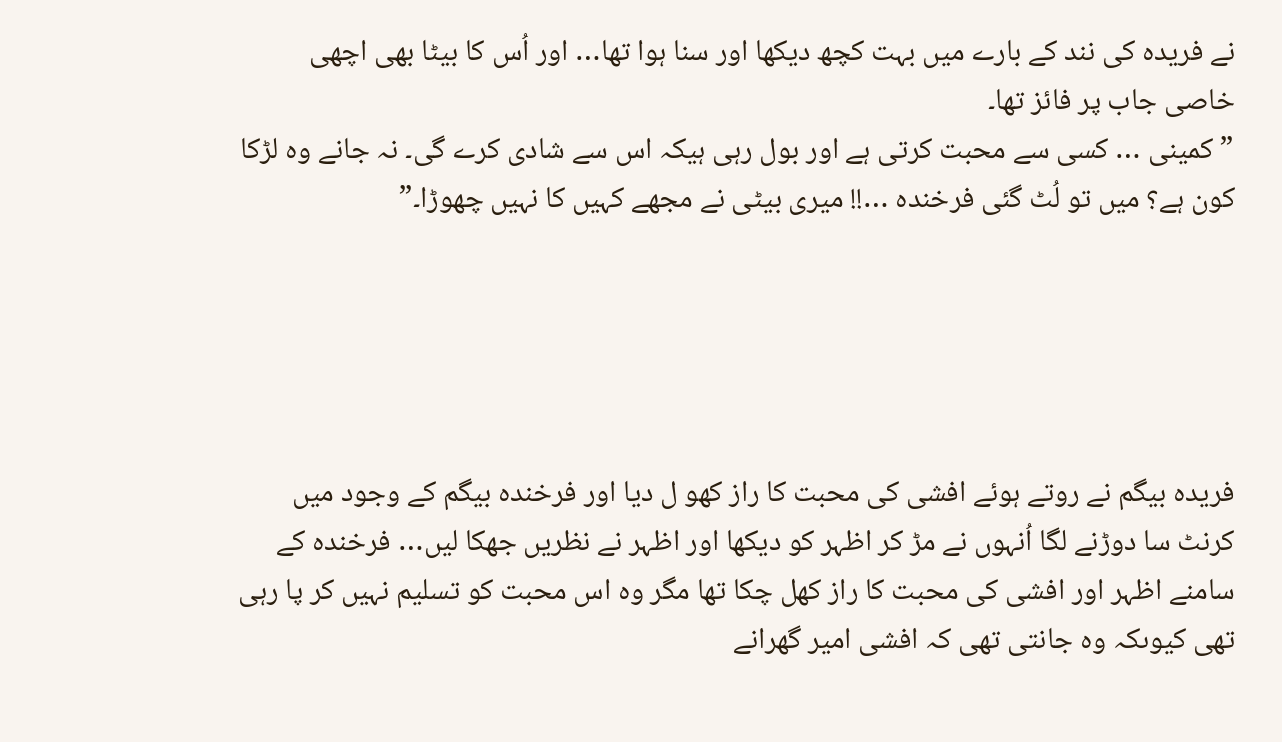نے فریدہ کی نند کے بارے میں بہت کچھ دیکھا اور سنا ہوا تھا… اور اُس کا بیٹا بھی اچھی خاصی جاب پر فائز تھا۔
”کمینی … کسی سے محبت کرتی ہے اور بول رہی ہیکہ اس سے شادی کرے گی۔ نہ جانے وہ لڑکا کون ہے؟ میں تو لُٹ گئی فرخندہ …!! میری بیٹی نے مجھے کہیں کا نہیں چھوڑا۔”





فریدہ بیگم نے روتے ہوئے افشی کی محبت کا راز کھو ل دیا اور فرخندہ بیگم کے وجود میں کرنٹ سا دوڑنے لگا اُنہوں نے مڑ کر اظہر کو دیکھا اور اظہر نے نظریں جھکا لیں… فرخندہ کے سامنے اظہر اور افشی کی محبت کا راز کھل چکا تھا مگر وہ اس محبت کو تسلیم نہیں کر پا رہی تھی کیوںکہ وہ جانتی تھی کہ افشی امیر گھرانے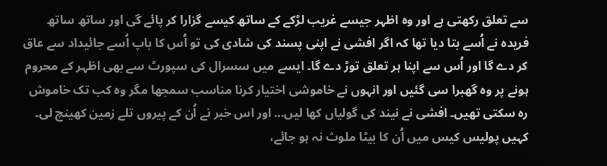سے تعلق رکھتی ہے اور وہ اظہر جیسے غریب لڑکے کے ساتھ کیسے گزارا کر پائے گی اور ساتھ ساتھ فریدہ نے اُسے بتا دیا تھا کہ اگر افشی نے اپنی پسند کی شادی کی تو اُس کا باپ اُسے جائیداد سے عاق کر دے گا اور اُس سے اپنا ہر تعلق توڑ دے گا۔ ایسے میں سسرال کی سپورٹ سے بھی اظہر کے محروم ہونے پر وہ گھبرا سی گئیں اور انہوں نے خاموشی اختیار کرنا مناسب سمجھا مگر وہ کب تک خاموش رہ سکتی تھیں۔ افشی نے نیند کی گولیاں کھا لیں… اور اس خبر نے اُن کے پیروں تلے زمین کھینچ لی۔ کہیں پولیس کیس میں اُن کا بیٹا ملوث نہ ہو جائے،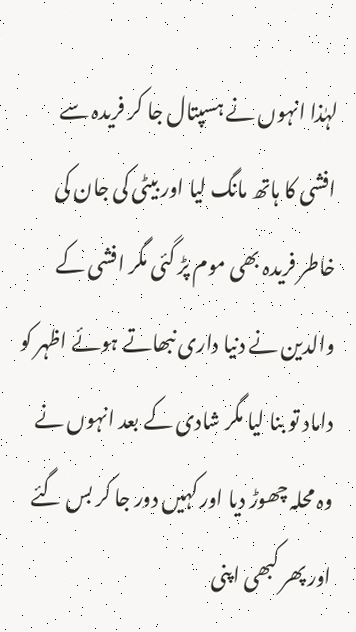لہٰذا انہوں نے ہسپتال جا کر فریدہ سے افشی کا ہاتھ مانگ لیا اور بیٹی کی جان کی خاطر فریدہ بھی موم پڑ گئی مگر افشی کے والدین نے دنیا داری نبھاتے ہوئے اظہر کو داماد تو بنا لیا مگر شادی کے بعد انہوں نے وہ محلہ چھوڑ دیا اور کہیں دور جا کر بس گئے اور پھر کبھی اپنی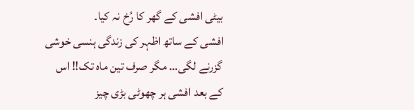بیٹی افشی کے گھر کا رُخ نہ کیا۔
افشی کے ساتھ اظہر کی زندگی ہنسی خوشی گزرنے لگی… مگر صرف تین ماہ تک!! اس کے بعد افشی ہر چھوٹی بڑی چیز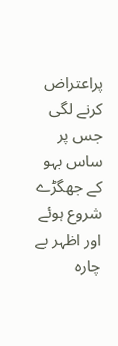پراعتراض کرنے لگی جس پر ساس بہو کے جھگڑے شروع ہوئے اور اظہر بے چارہ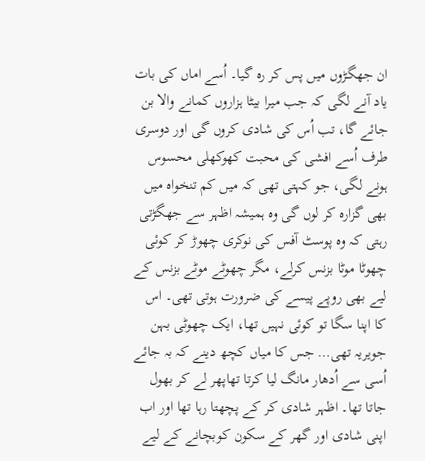ان جھگڑوں میں پس کر رہ گیا۔ اُسے اماں کی بات یاد آنے لگی کہ جب میرا بیٹا ہزاروں کمانے والا بن جائے گا، تب اُس کی شادی کروں گی اور دوسری طرف اُسے افشی کی محبت کھوکھلی محسوس ہونے لگی، جو کہتی تھی کہ میں کم تنخواہ میں بھی گزارہ کر لوں گی وہ ہمیشہ اظہر سے جھگڑتی رہتی کہ وہ پوسٹ آفس کی نوکری چھوڑ کر کوئی چھوٹا موٹا بزنس کرلے، مگر چھوٹے موٹے بزنس کے لیے بھی روپے پیسے کی ضرورت ہوتی تھی۔ اس کا اپنا سگا تو کوئی نہیں تھا، ایک چھوٹی بہن جویریہ تھی… جس کا میاں کچھ دینے کہ بہ جائے اُسی سے اُدھار مانگ لیا کرتا تھاپھر لے کر بھول جاتا تھا۔ اظہر شادی کر کے پچھتا رہا تھا اور اب اپنی شادی اور گھر کے سکون کوبچانے کے لیے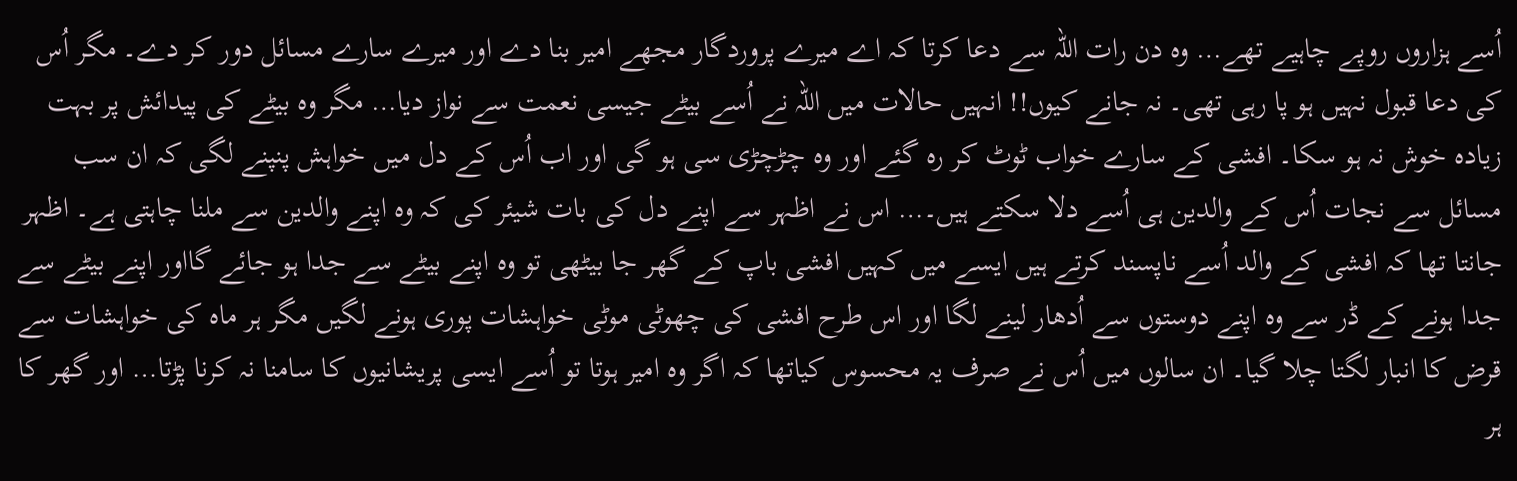اُسے ہزاروں روپے چاہیے تھے… وہ دن رات اللہ سے دعا کرتا کہ اے میرے پروردگار مجھے امیر بنا دے اور میرے سارے مسائل دور کر دے۔ مگر اُس کی دعا قبول نہیں ہو پا رہی تھی۔ نہ جانے کیوں!! انہیں حالات میں اللہ نے اُسے بیٹے جیسی نعمت سے نواز دیا… مگر وہ بیٹے کی پیدائش پر بہت زیادہ خوش نہ ہو سکا۔ افشی کے سارے خواب ٹوٹ کر رہ گئے اور وہ چڑچڑی سی ہو گی اور اب اُس کے دل میں خواہش پنپنے لگی کہ ان سب مسائل سے نجات اُس کے والدین ہی اُسے دلا سکتے ہیں۔… اس نے اظہر سے اپنے دل کی بات شیئر کی کہ وہ اپنے والدین سے ملنا چاہتی ہے۔ اظہر جانتا تھا کہ افشی کے والد اُسے ناپسند کرتے ہیں ایسے میں کہیں افشی باپ کے گھر جا بیٹھی تو وہ اپنے بیٹے سے جدا ہو جائے گااور اپنے بیٹے سے جدا ہونے کے ڈر سے وہ اپنے دوستوں سے اُدھار لینے لگا اور اس طرح افشی کی چھوٹی موٹی خواہشات پوری ہونے لگیں مگر ہر ماہ کی خواہشات سے قرض کا انبار لگتا چلا گیا۔ ان سالوں میں اُس نے صرف یہ محسوس کیاتھا کہ اگر وہ امیر ہوتا تو اُسے ایسی پریشانیوں کا سامنا نہ کرنا پڑتا… اور گھر کا ہر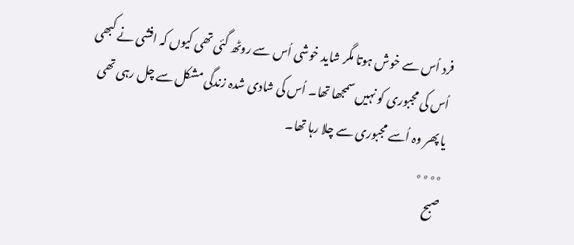فرد اُس سے خوش ہوتا مگر شاید خوشی اُس سے روٹھ گئی تھی کیوں کہ افشی نے کبھی اُس کی مجبوری کو نہیں سمجھا تھا۔ اُس کی شادی شدہ زندگی مشکل سے چل رہی تھی یا پھر وہ اُسے مجبوری سے چلا رہا تھا۔
٭٭٭٭
صبح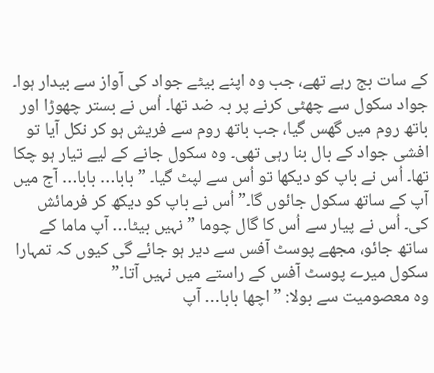کے سات بج رہے تھے، جب وہ اپنے بیٹے جواد کی آواز سے بیدار ہوا۔ جواد سکول سے چھٹی کرنے پر بہ ضد تھا۔ اُس نے بستر چھوڑا اور باتھ روم میں گھس گیا، جب باتھ روم سے فریش ہو کر نکل آیا تو افشی جواد کے بال بنا رہی تھی۔ وہ سکول جانے کے لیے تیار ہو چکا تھا۔ اُس نے باپ کو دیکھا تو اُس سے لپٹ گیا۔ ”بابا… بابا… آج میں آپ کے ساتھ سکول جائوں گا۔” اُس نے باپ کو دیکھ کر فرمائش کی۔ اُس نے پیار سے اُس کا گال چوما ”نہیں بیٹا… آپ ماما کے ساتھ جائو، مجھے پوسٹ آفس سے دیر ہو جائے گی کیوں کہ تمہارا سکول میرے پوسٹ آفس کے راستے میں نہیں آتا۔”
وہ معصومیت سے بولا: ”اچھا بابا… آپ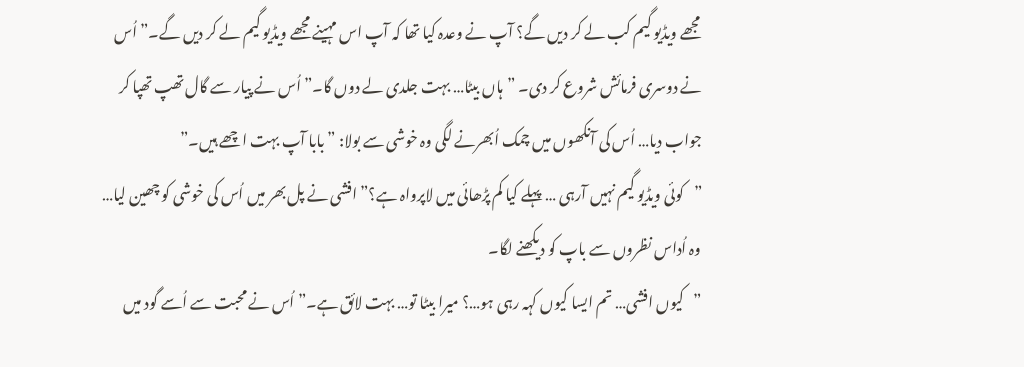مجھے ویڈیو گیم کب لے کر دیں گے؟ آپ نے وعدہ کیا تھا کہ آپ اس مہینے مجھے ویڈیو گیم لے کر دیں گے۔” اُس نے دوسری فرمائش شروع کر دی۔ ”ہاں بیٹا… بہت جلدی لے دوں گا۔” اُس نے پیار سے گال تھپ تھپا کر جواب دیا… اُس کی آنکھوں میں چمک اُبھرنے لگی وہ خوشی سے بولا: ”بابا آپ بہت اچھے ہیں۔”
”کوئی ویڈیو گیم نہیں آرہی … پہلے کیا کم پڑھائی میں لاپرواہ ہے؟” افشی نے پل بھر میں اُس کی خوشی کو چھین لیا… وہ اُداس نظروں سے باپ کو دیکھنے لگا۔
”کیوں افشی… تم ایسا کیوں کہہ رہی ہو…؟ میرا بیٹا تو… بہت لائق ہے۔” اُس نے محبت سے اُسے گود میں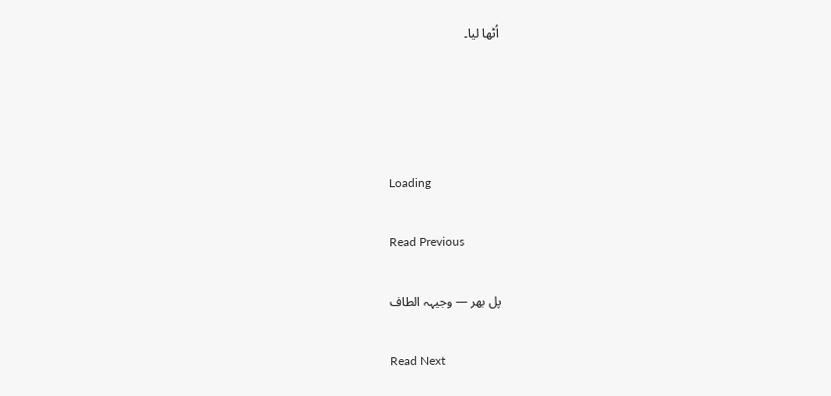اُٹھا لیا۔




Loading

Read Previous

پل بھر — وجیہہ الطاف

Read Next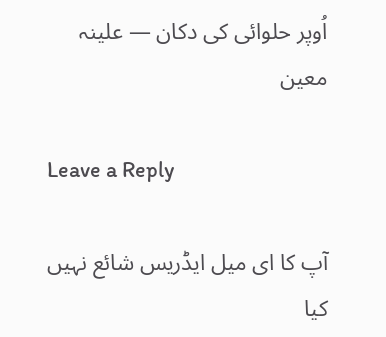اُوپر حلوائی کی دکان — علینہ معین

Leave a Reply

آپ کا ای میل ایڈریس شائع نہیں کیا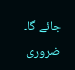جائے گا۔ ضروری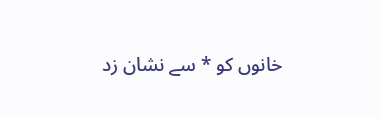خانوں کو * سے نشان زد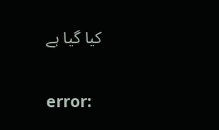کیا گیا ہے

error: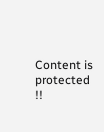Content is protected !!